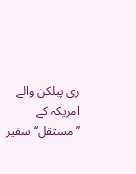ری پبلکن والے امریکہ کے ’’مستقل‘‘ سفیر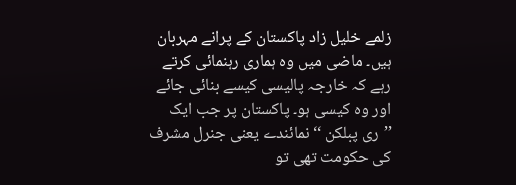زلمے خلیل زاد پاکستان کے پرانے مہربان ہیں۔ ماضی میں وہ ہماری رہنمائی کرتے رہے کہ خارجہ پالیسی کیسے بنائی جائے اور وہ کیسی ہو۔ پاکستان پر جب ایک ’’ری پبلکن ‘‘ نمائندے یعنی جنرل مشرف کی حکومت تھی تو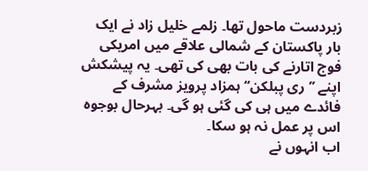زبردست ماحول تھا۔ زلمے خلیل زاد نے ایک بار پاکستان کے شمالی علاقے میں امریکی فوج اتارنے کی بات بھی کی تھی۔ یہ پیشکش اپنے ’’ری پبلکن‘‘ ہمزاد پرویز مشرف کے فائدے میں ہی کی گئی ہو گی۔ بہرحال بوجوہ اس پر عمل نہ ہو سکا۔
اب انہوں نے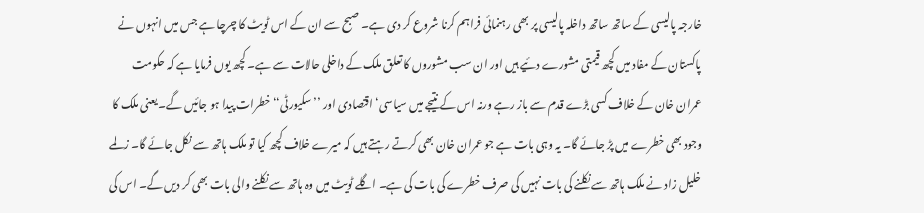خارجہ پالیسی کے ساتھ ساتھ داخلہ پالیسی پر بھی رہنمائی فراہم کرنا شروع کر دی ہے۔ صبح سے ان کے اس ٹویٹ کا چرچا ہے جس میں انہوں نے پاکستان کے مفاد میں کچھ قیمتی مشورے دئیے ہیں اور ان سب مشوروں کا تعلق ملک کے داخلی حالات سے ہے۔ کچھ یوں فرمایا ہے کہ حکومت عمران خان کے خلاف کسی بڑے قدم سے باز رہے ورنہ اس کے نتیجے میں سیاسی‘ اقتصادی اور ’’سکیورٹی‘‘ خطرات پیدا ہو جائیں گے۔ یعنی ملک کا وجود بھی خطرے میں پڑ جائے گا۔ یہ وہی بات ہے جو عمران خان بھی کرتے رہتے ہیں کہ میرے خلاف کچھ کیا تو ملک ہاتھ سے نکل جائے گا۔ زلمے خلیل زاد نے ملک ہاتھ سے نکلنے کی بات نہیں کی صرف خطرے کی بات کی ہے۔ اگلے ٹویٹ میں وہ ہاتھ سے نکلنے والی بات بھی کر دیں گے۔ اس کی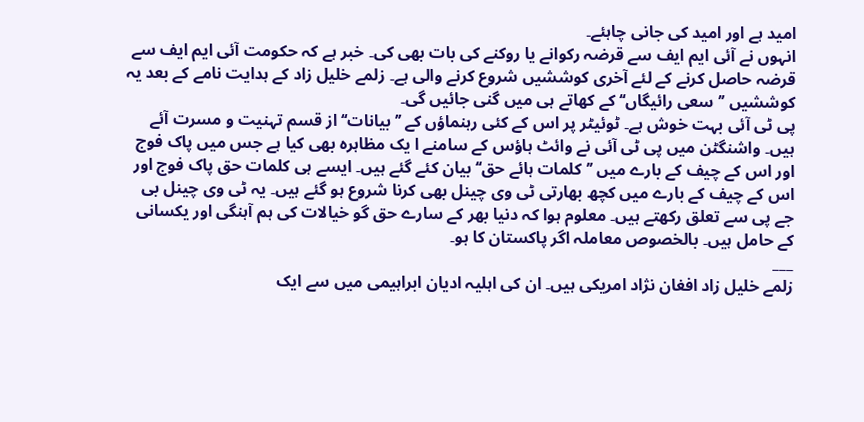امید ہے اور امید کی جانی چاہئے۔
انہوں نے آئی ایم ایف سے قرضہ رکوانے یا روکنے کی بات بھی کی۔ خبر ہے کہ حکومت آئی ایم ایف سے قرضہ حاصل کرنے کے لئے آخری کوششیں شروع کرنے والی ہے۔ زلمے خلیل زاد کے ہدایت نامے کے بعد یہ کوششیں ’’سعی رائیگاں‘‘ کے کھاتے ہی میں گنی جائیں گی۔
پی ٹی آئی بہت خوش ہے۔ ٹوئیٹر پر اس کے کئی رہنماؤں کے ’’بیانات‘‘ از قسم تہنیت و مسرت آئے ہیں۔ واشنگٹن میں پی ٹی آئی نے وائٹ ہاؤس کے سامنے ا یک مظاہرہ بھی کیا ہے جس میں پاک فوج اور اس کے چیف کے بارے میں ’’کلمات ہائے حق‘‘ بیان کئے گئے ہیں۔ ایسے ہی کلمات حق پاک فوج اور اس کے چیف کے بارے میں کچھ بھارتی ٹی وی چینل بھی کرنا شروع ہو گئے ہیں۔ یہ ٹی وی چینل بی جے پی سے تعلق رکھتے ہیں۔ معلوم ہوا کہ دنیا بھر کے سارے حق گو خیالات کی ہم آہنگی اور یکسانی کے حامل ہیں۔ بالخصوص معاملہ اگر پاکستان کا ہو۔
___
زلمے خلیل زاد افغان نژاد امریکی ہیں۔ ان کی اہلیہ ادیان ابراہیمی میں سے ایک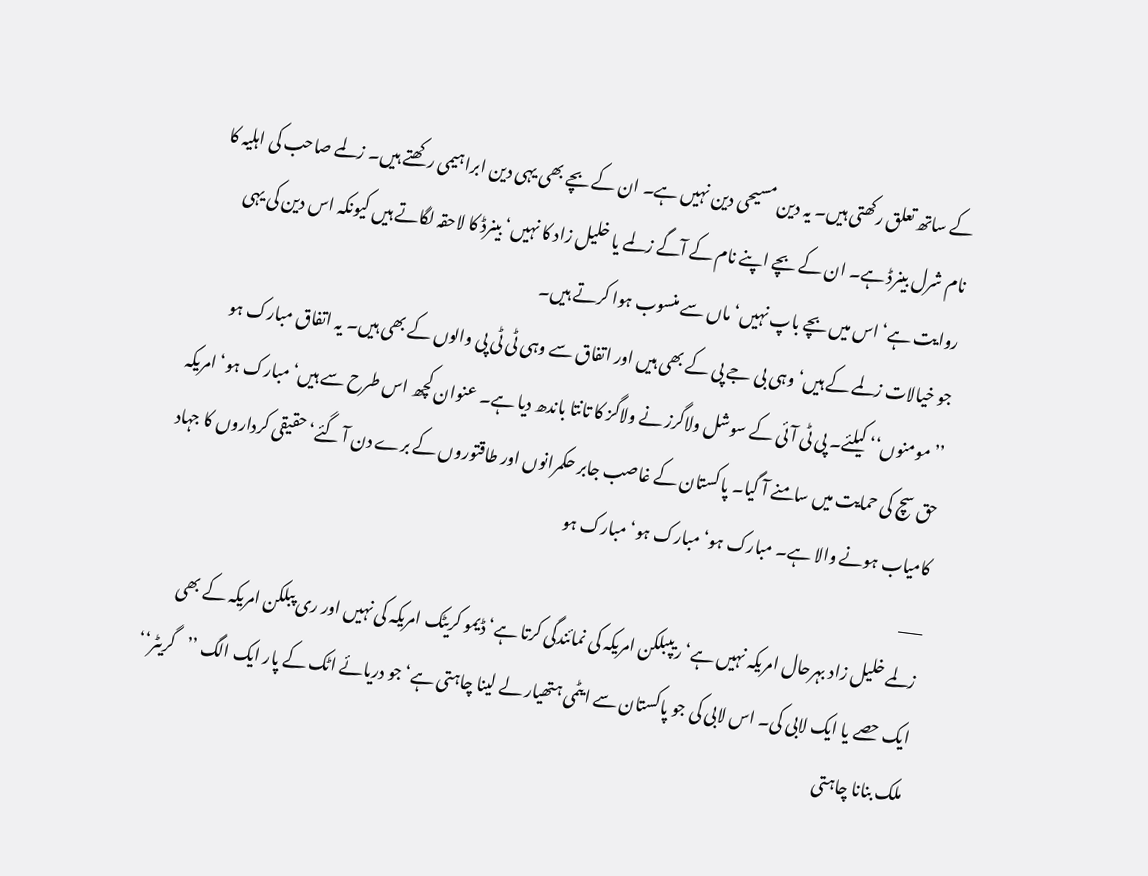کے ساتھ تعلق رکھتی ہیں۔ یہ دین مسیحی دین نہیں ہے۔ ان کے بچے بھی یہی دین ابراہیمی رکھتے ہیں۔ زلمے صاحب کی اہلیہ کا نام شرل بینرڈ ہے۔ ان کے بچے اپنے نام کے آگے زلمے یا خلیل زاد کا نہیں‘ بینرڈ کا لاحقہ لگاتے ہیں کیونکہ اس دین کی یہی روایت ہے‘ اس میں بچے باپ نہیں‘ ماں سے منسوب ہوا کرتے ہیں۔
جو خیالات زلمے کے ہیں‘ وہی بی جے پی کے بھی ہیں اور اتفاق سے وہی ٹی ٹی پی والوں کے بھی ہیں۔ یہ اتفاق مبارک ہو ’’مومنوں‘‘ کیلئے۔ پی ٹی آئی کے سوشل ولاگرز نے ولاگز کا تانتا باندھ دیا ہے۔ عنوان کچھ اس طرح سے ہیں‘ مبارک ہو‘ امریکہ حق سچ کی حمایت میں سامنے آ گیا۔ پاکستان کے غاصب جابر حکمرانوں اور طاقتوروں کے برے دن آ گئے‘ حقیقی کرداروں کا جہاد کامیاب ہونے والا ہے۔ مبارک ہو‘ مبارک ہو‘ مبارک ہو
___
زلمے خلیل زاد بہرحال امریکہ نہیں ہے‘ ریپبلکن امریکہ کی نمائندگی کرتا ہے‘ ڈیمو کریٹک امریکہ کی نہیں اور ری پبلکن امریکہ کے بھی ایک حصے یا ایک لابی کی۔ اس لابی کی جو پاکستان سے ایٹمی ہتھیار لے لینا چاہتی ہے‘ جو دریائے اٹک کے پار ایک الگ ’’گریٹر‘‘ ملک بنانا چاہتی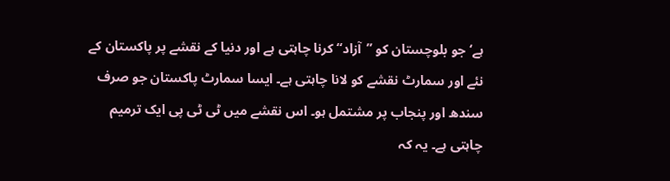ہے‘ جو بلوچستان کو ’’آزاد‘‘ کرنا چاہتی ہے اور دنیا کے نقشے پر پاکستان کے نئے اور سمارٹ نقشے کو لانا چاہتی ہے۔ ایسا سمارٹ پاکستان جو صرف سندھ اور پنجاب پر مشتمل ہو۔ اس نقشے میں ٹی ٹی پی ایک ترمیم چاہتی ہے۔ یہ کہ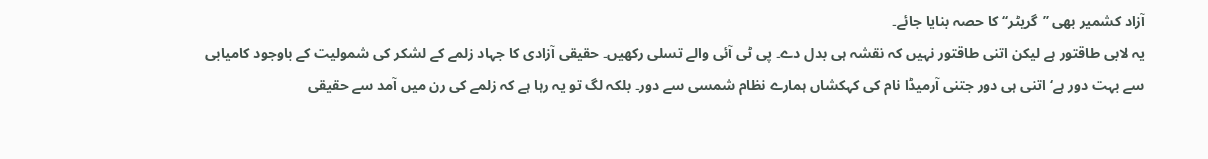آزاد کشمیر بھی ’’گریٹر‘‘ کا حصہ بنایا جائے۔
یہ لابی طاقتور ہے لیکن اتنی طاقتور نہیں کہ نقشہ ہی بدل دے۔ پی ٹی آئی والے تسلی رکھیں۔ حقیقی آزادی کا جہاد زلمے کے لشکر کی شمولیت کے باوجود کامیابی سے بہت دور ہے‘ اتنی ہی دور جتنی آرمیڈا نام کی کہکشاں ہمارے نظام شمسی سے دور۔ بلکہ لگ تو یہ رہا ہے کہ زلمے کی رن میں آمد سے حقیقی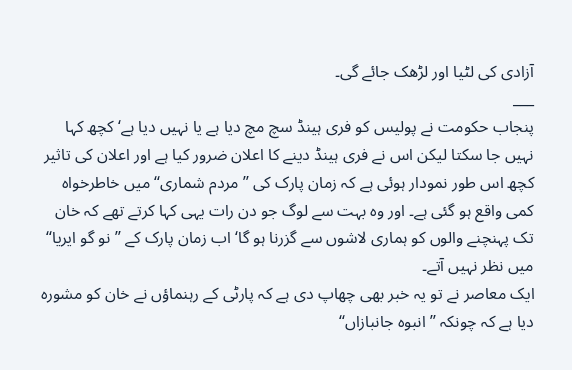آزادی کی لٹیا اور لڑھک جائے گی۔
___
پنجاب حکومت نے پولیس کو فری ہینڈ سچ مچ دیا ہے یا نہیں دیا ہے‘ کچھ کہا نہیں جا سکتا لیکن اس نے فری ہینڈ دینے کا اعلان ضرور کیا ہے اور اعلان کی تاثیر کچھ اس طور نمودار ہوئی ہے کہ زمان پارک کی ’’مردم شماری‘‘ میں خاطرخواہ کمی واقع ہو گئی ہے۔ اور وہ بہت سے لوگ جو دن رات یہی کہا کرتے تھے کہ خان تک پہنچنے والوں کو ہماری لاشوں سے گزرنا ہو گا‘ اب زمان پارک کے ’’نو گو ایریا‘‘ میں نظر نہیں آتے۔
ایک معاصر نے تو یہ خبر بھی چھاپ دی ہے کہ پارٹی کے رہنماؤں نے خان کو مشورہ دیا ہے کہ چونکہ ’’انبوہ جانبازاں‘‘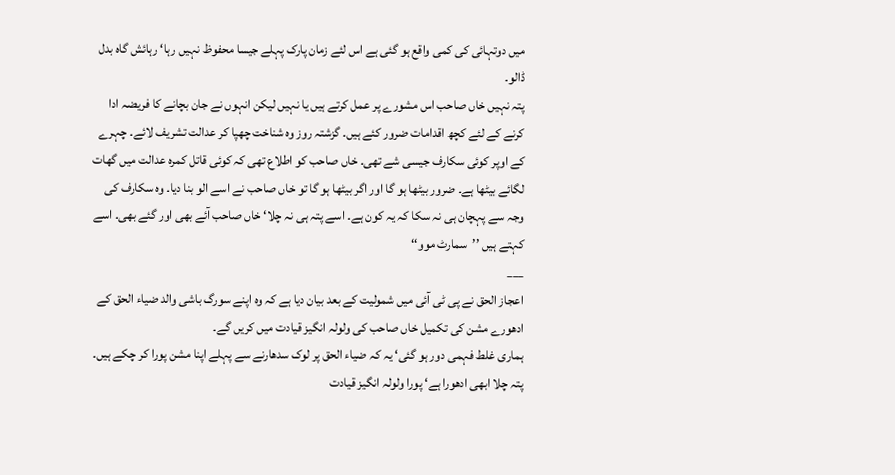میں دوتہائی کی کمی واقع ہو گئی ہے اس لئے زمان پارک پہلے جیسا محفوظ نہیں رہا‘ رہائش گاہ بدل ڈالو۔
پتہ نہیں خاں صاحب اس مشورے پر عمل کرتے ہیں یا نہیں لیکن انہوں نے جان بچانے کا فریضہ ادا کرنے کے لئے کچھ اقدامات ضرور کئے ہیں۔ گزشتہ روز وہ شناخت چھپا کر عدالت تشریف لائے۔ چہرے کے اوپر کوئی سکارف جیسی شے تھی۔ خاں صاحب کو اطلاع تھی کہ کوئی قاتل کمرہ عدالت میں گھات لگائے بیٹھا ہے۔ ضرور بیٹھا ہو گا اور اگر بیٹھا ہو گا تو خاں صاحب نے اسے الو بنا دیا۔ وہ سکارف کی وجہ سے پہچان ہی نہ سکا کہ یہ کون ہے۔ اسے پتہ ہی نہ چلا‘ خاں صاحب آئے بھی اور گئے بھی۔ اسے کہتے ہیں ’’سمارٹ موو‘‘
___
اعجاز الحق نے پی ٹی آئی میں شمولیت کے بعد بیان دیا ہے کہ وہ اپنے سورگ باشی والد ضیاء الحق کے ادھورے مشن کی تکمیل خاں صاحب کی ولولہ انگیز قیادت میں کریں گے۔
ہماری غلط فہمی دور ہو گئی‘ یہ کہ ضیاء الحق پر لوک سدھارنے سے پہلے اپنا مشن پورا کر چکے ہیں۔ پتہ چلا ابھی ادھورا ہے‘ پورا ولولہ انگیز قیادت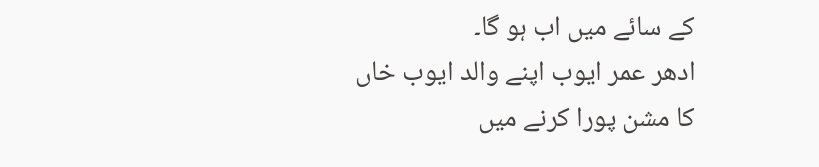کے سائے میں اب ہو گا۔
ادھر عمر ایوب اپنے والد ایوب خاں کا مشن پورا کرنے میں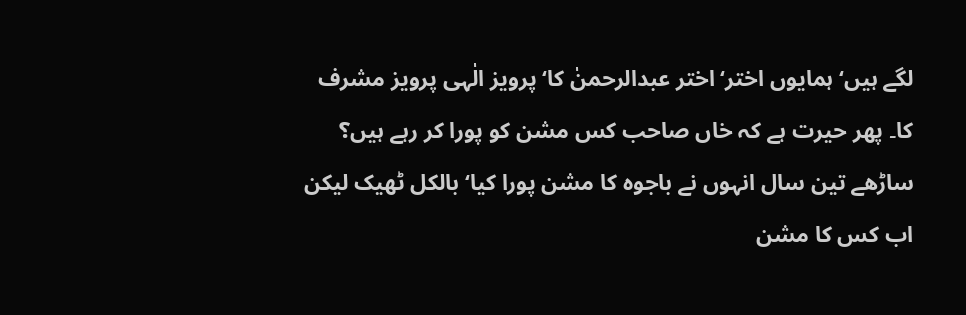لگے ہیں‘ ہمایوں اختر‘ اختر عبدالرحمنٰ کا‘ پرویز الٰہی پرویز مشرف کا۔ پھر حیرت ہے کہ خاں صاحب کس مشن کو پورا کر رہے ہیں؟ ساڑھے تین سال انہوں نے باجوہ کا مشن پورا کیا‘ بالکل ٹھیک لیکن اب کس کا مشن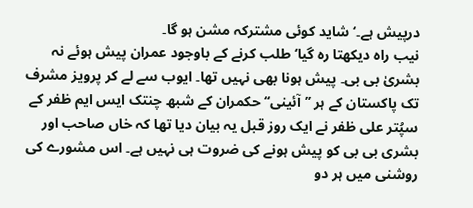درپیش ہے۔‘ شاید کوئی مشترکہ مشن ہو گا۔
نیب راہ دیکھتا رہ گیا‘ طلب کرنے کے باوجود عمران پیش ہوئے نہ بشریٰ بی بی۔ پیش ہونا بھی نہیں تھا۔ ایوب سے لے کر پرویز مشرف تک پاکستان کے ہر ’’آئینی‘‘ حکمران کے شبھ چنتک ایس ایم ظفر کے سپُتر علی ظفر نے ایک روز قبل یہ بیان دیا تھا کہ خاں صاحب اور بشری بی بی کو پیش ہونے کی ضروت ہی نہیں ہے۔ اس مشورے کی روشنی میں ہر دو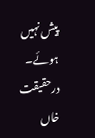پیش نہیں ہوئے۔
درحقیقت خاں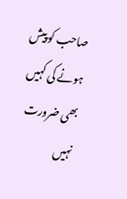صاحب کو پیش ہونے کی کہیں بھی ضرورت نہیں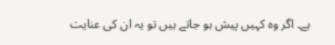ہے۔ اگر وہ کہیں پیش ہو جاتے ہیں تو یہ ان کی عنایت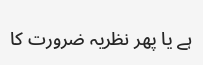ہے یا پھر نظریہ ضرورت کا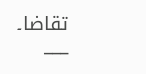تقاضا۔
___